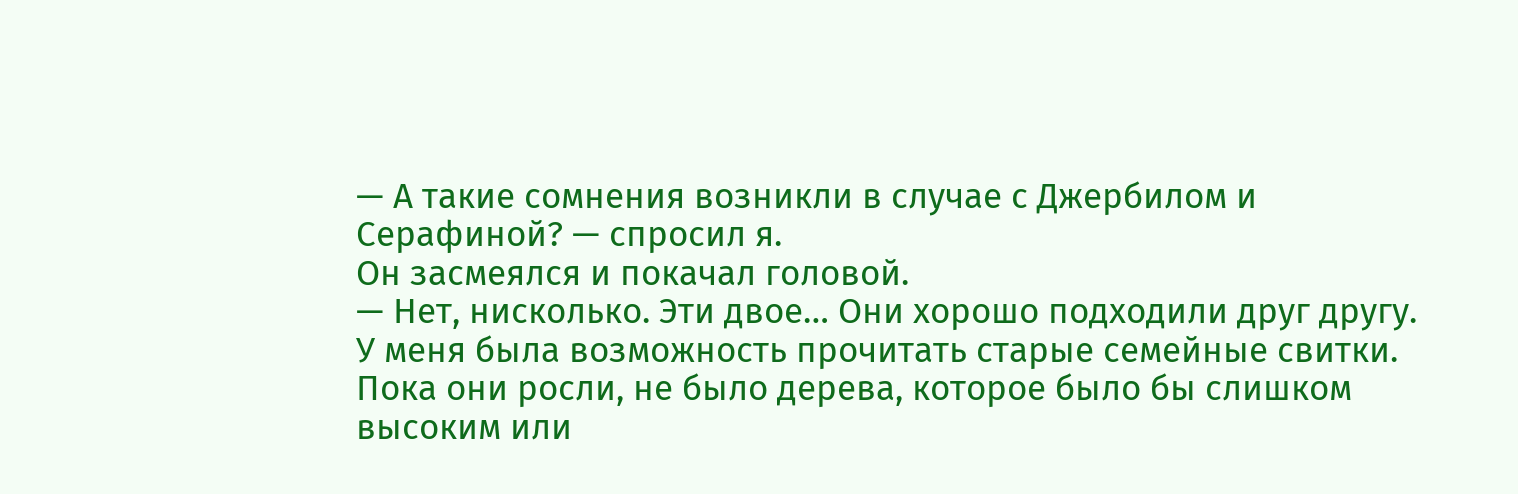— А такие сомнения возникли в случае с Джербилом и Серафиной? — спросил я.
Он засмеялся и покачал головой.
— Нет, нисколько. Эти двое… Они хорошо подходили друг другу. У меня была возможность прочитать старые семейные свитки. Пока они росли, не было дерева, которое было бы слишком высоким или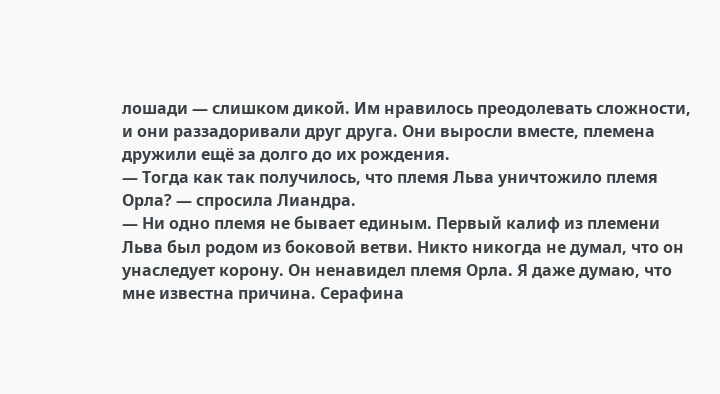лошади — слишком дикой. Им нравилось преодолевать сложности, и они раззадоривали друг друга. Они выросли вместе, племена дружили ещё за долго до их рождения.
— Тогда как так получилось, что племя Льва уничтожило племя Орла? — спросила Лиандра.
— Ни одно племя не бывает единым. Первый калиф из племени Льва был родом из боковой ветви. Никто никогда не думал, что он унаследует корону. Он ненавидел племя Орла. Я даже думаю, что мне известна причина. Серафина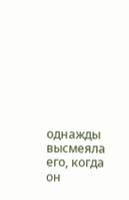однажды высмеяла его, когда он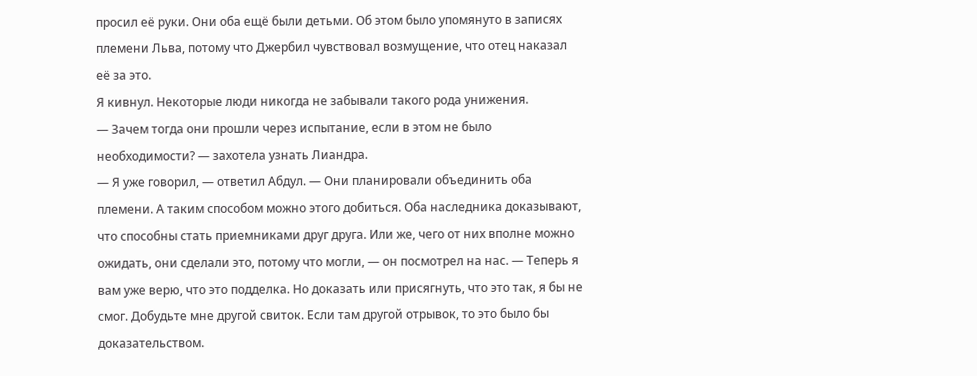просил её руки. Они оба ещё были детьми. Об этом было упомянуто в записях племени Льва, потому что Джербил чувствовал возмущение, что отец наказал её за это.
Я кивнул. Некоторые люди никогда не забывали такого рода унижения.
— Зачем тогда они прошли через испытание, если в этом не было необходимости? — захотела узнать Лиандра.
— Я уже говорил, — ответил Абдул. — Они планировали объединить оба племени. А таким способом можно этого добиться. Оба наследника доказывают, что способны стать приемниками друг друга. Или же, чего от них вполне можно ожидать, они сделали это, потому что могли, — он посмотрел на нас. — Теперь я вам уже верю, что это подделка. Но доказать или присягнуть, что это так, я бы не смог. Добудьте мне другой свиток. Если там другой отрывок, то это было бы доказательством.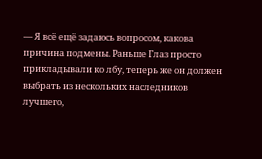— Я всё ещё задаюсь вопросом, какова причина подмены. Раньше Глаз просто прикладывали ко лбу, теперь же он должен выбрать из нескольких наследников лучшего,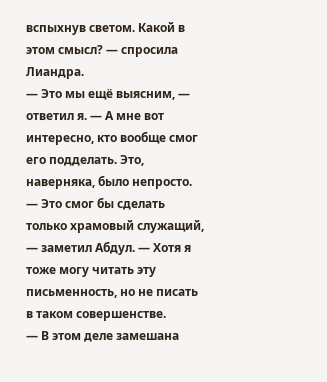вспыхнув светом. Какой в этом смысл? — спросила Лиандра.
— Это мы ещё выясним, — ответил я. — А мне вот интересно, кто вообще смог его подделать. Это, наверняка, было непросто.
— Это смог бы сделать только храмовый служащий, — заметил Абдул. — Хотя я тоже могу читать эту письменность, но не писать в таком совершенстве.
— В этом деле замешана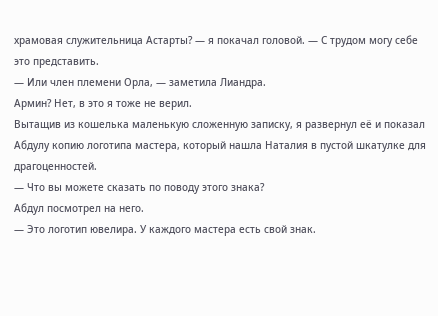храмовая служительница Астарты? — я покачал головой. — С трудом могу себе это представить.
— Или член племени Орла, — заметила Лиандра.
Армин? Нет, в это я тоже не верил.
Вытащив из кошелька маленькую сложенную записку, я развернул её и показал Абдулу копию логотипа мастера, который нашла Наталия в пустой шкатулке для драгоценностей.
— Что вы можете сказать по поводу этого знака?
Абдул посмотрел на него.
— Это логотип ювелира. У каждого мастера есть свой знак.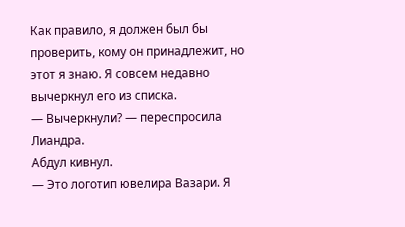Как правило, я должен был бы проверить, кому он принадлежит, но этот я знаю. Я совсем недавно вычеркнул его из списка.
— Вычеркнули? — переспросила Лиандра.
Абдул кивнул.
— Это логотип ювелира Вазари. Я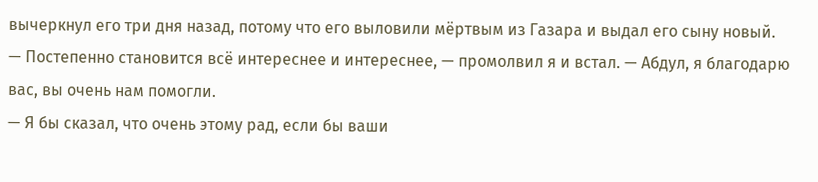вычеркнул его три дня назад, потому что его выловили мёртвым из Газара и выдал его сыну новый.
— Постепенно становится всё интереснее и интереснее, — промолвил я и встал. — Абдул, я благодарю вас, вы очень нам помогли.
— Я бы сказал, что очень этому рад, если бы ваши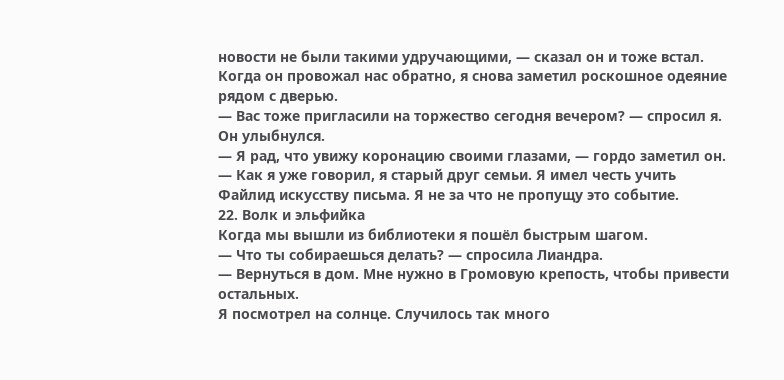новости не были такими удручающими, — сказал он и тоже встал.
Когда он провожал нас обратно, я снова заметил роскошное одеяние рядом с дверью.
— Вас тоже пригласили на торжество сегодня вечером? — спросил я.
Он улыбнулся.
— Я рад, что увижу коронацию своими глазами, — гордо заметил он. — Как я уже говорил, я старый друг семьи. Я имел честь учить Файлид искусству письма. Я не за что не пропущу это событие.
22. Волк и эльфийка
Когда мы вышли из библиотеки я пошёл быстрым шагом.
— Что ты собираешься делать? — спросила Лиандра.
— Вернуться в дом. Мне нужно в Громовую крепость, чтобы привести остальных.
Я посмотрел на солнце. Случилось так много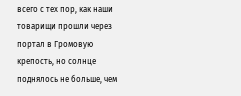всего с тех пор, как наши товарищи прошли через портал в Громовую крепость, но солнце поднялось не больше, чем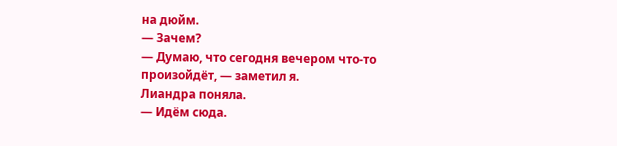на дюйм.
— Зачем?
— Думаю, что сегодня вечером что-то произойдёт, — заметил я.
Лиандра поняла.
— Идём сюда.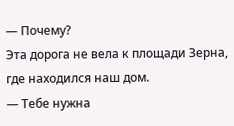— Почему?
Эта дорога не вела к площади Зерна, где находился наш дом.
— Тебе нужна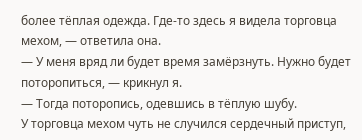более тёплая одежда. Где-то здесь я видела торговца мехом, — ответила она.
— У меня вряд ли будет время замёрзнуть. Нужно будет поторопиться, — крикнул я.
— Тогда поторопись, одевшись в тёплую шубу.
У торговца мехом чуть не случился сердечный приступ,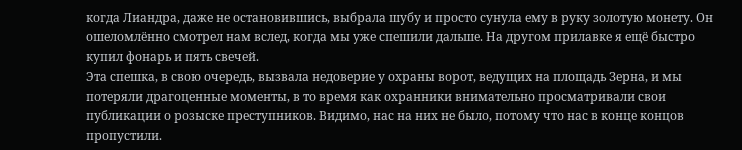когда Лиандра, даже не остановившись, выбрала шубу и просто сунула ему в руку золотую монету. Он ошеломлённо смотрел нам вслед, когда мы уже спешили дальше. На другом прилавке я ещё быстро купил фонарь и пять свечей.
Эта спешка, в свою очередь, вызвала недоверие у охраны ворот, ведущих на площадь Зерна, и мы потеряли драгоценные моменты, в то время как охранники внимательно просматривали свои публикации о розыске преступников. Видимо, нас на них не было, потому что нас в конце концов пропустили.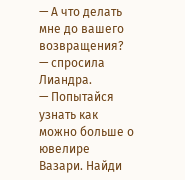— А что делать мне до вашего возвращения? — спросила Лиандра.
— Попытайся узнать как можно больше о ювелире Вазари. Найди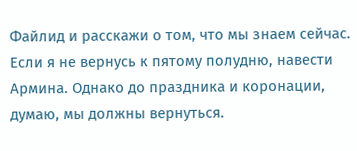Файлид и расскажи о том, что мы знаем сейчас. Если я не вернусь к пятому полудню, навести Армина. Однако до праздника и коронации, думаю, мы должны вернуться.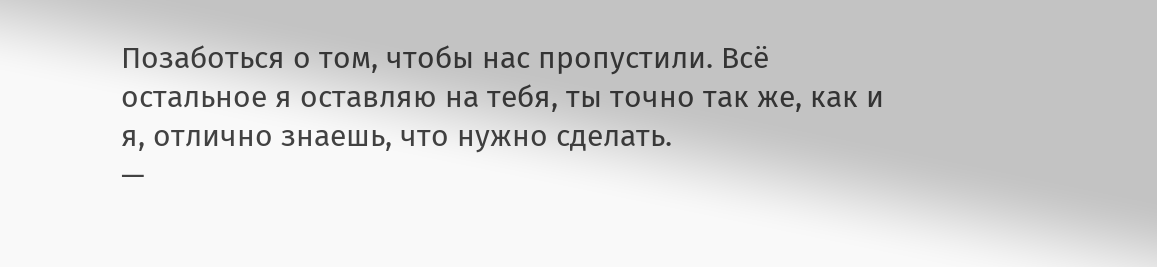Позаботься о том, чтобы нас пропустили. Всё остальное я оставляю на тебя, ты точно так же, как и я, отлично знаешь, что нужно сделать.
—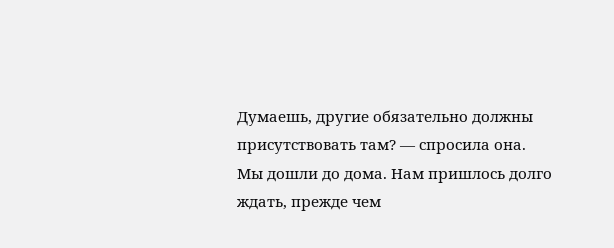Думаешь, другие обязательно должны присутствовать там? — спросила она.
Мы дошли до дома. Нам пришлось долго ждать, прежде чем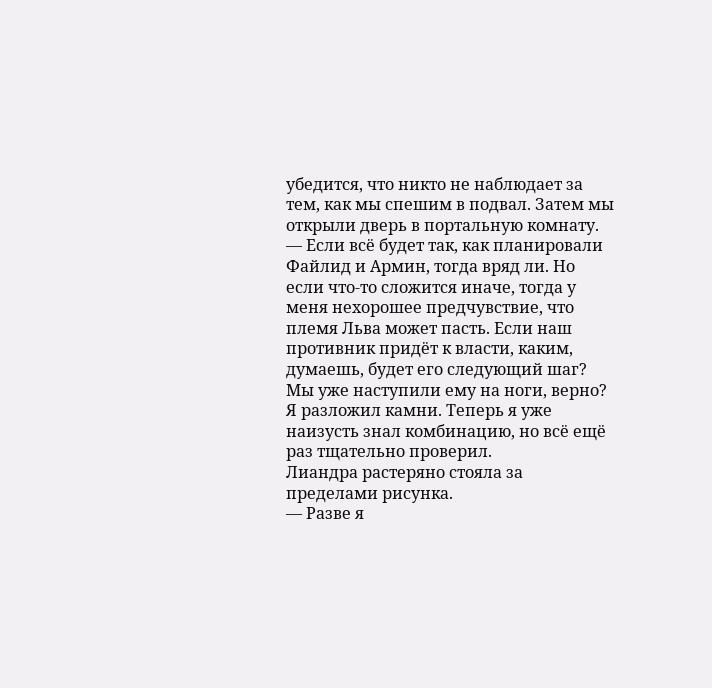убедится, что никто не наблюдает за тем, как мы спешим в подвал. Затем мы открыли дверь в портальную комнату.
— Если всё будет так, как планировали Файлид и Армин, тогда вряд ли. Но если что-то сложится иначе, тогда у меня нехорошее предчувствие, что племя Льва может пасть. Если наш противник придёт к власти, каким, думаешь, будет его следующий шаг? Мы уже наступили ему на ноги, верно?
Я разложил камни. Теперь я уже наизусть знал комбинацию, но всё ещё раз тщательно проверил.
Лиандра растеряно стояла за пределами рисунка.
— Разве я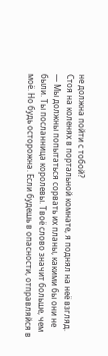не должна пойти с тобой?
Стоя на коленях в портальной комнате, я поднял на неё взгляд.
— Мы должны попытаться сорвать их планы, какими бы они не были. Ты посланница королевы. Твоё слово значит больше, чем моё. Но будь осторожна. Если будешь в опасности, отправляйся в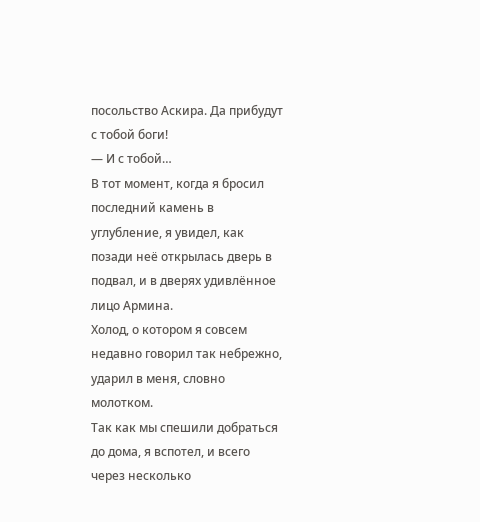посольство Аскира. Да прибудут с тобой боги!
— И с тобой…
В тот момент, когда я бросил последний камень в углубление, я увидел, как позади неё открылась дверь в подвал, и в дверях удивлённое лицо Армина.
Холод, о котором я совсем недавно говорил так небрежно, ударил в меня, словно молотком.
Так как мы спешили добраться до дома, я вспотел, и всего через несколько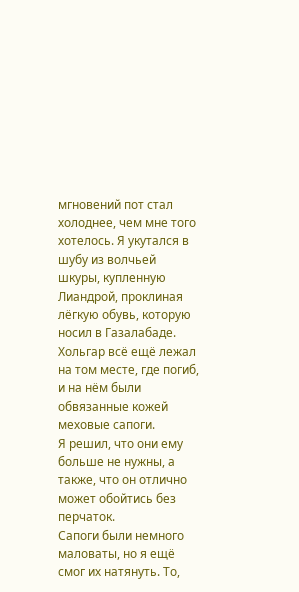мгновений пот стал холоднее, чем мне того хотелось. Я укутался в шубу из волчьей шкуры, купленную Лиандрой, проклиная лёгкую обувь, которую носил в Газалабаде.
Хольгар всё ещё лежал на том месте, где погиб, и на нём были обвязанные кожей меховые сапоги.
Я решил, что они ему больше не нужны, а также, что он отлично может обойтись без перчаток.
Сапоги были немного маловаты, но я ещё смог их натянуть. То,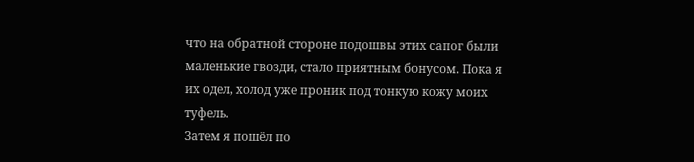что на обратной стороне подошвы этих сапог были маленькие гвозди, стало приятным бонусом. Пока я их одел, холод уже проник под тонкую кожу моих туфель.
Затем я пошёл по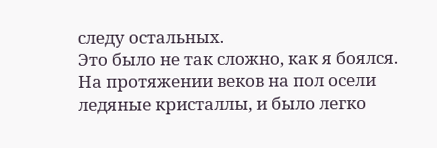следу остальных.
Это было не так сложно, как я боялся. На протяжении веков на пол осели ледяные кристаллы, и было легко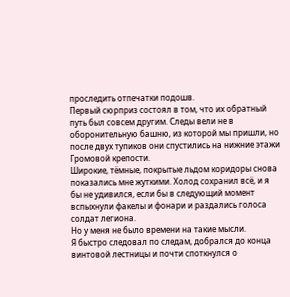проследить отпечатки подошв.
Первый сюрприз состоял в том, что их обратный путь был совсем другим. Следы вели не в оборонительную башню, из которой мы пришли, но после двух тупиков они спустились на нижние этажи Громовой крепости.
Широкие, тёмные, покрытые льдом коридоры снова показались мне жуткими. Холод сохранил всё, и я бы не удивился, если бы в следующий момент вспыхнули факелы и фонари и раздались голоса солдат легиона.
Но у меня не было времени на такие мысли.
Я быстро следовал по следам, добрался до конца винтовой лестницы и почти споткнулся о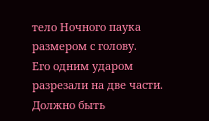тело Ночного паука размером с голову.
Его одним ударом разрезали на две части. Должно быть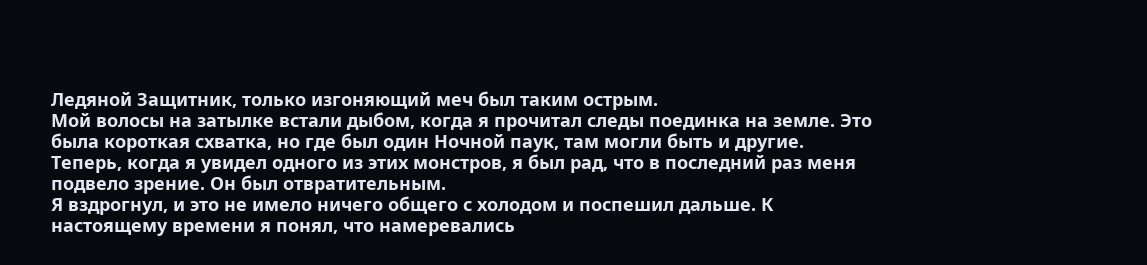Ледяной Защитник, только изгоняющий меч был таким острым.
Мой волосы на затылке встали дыбом, когда я прочитал следы поединка на земле. Это была короткая схватка, но где был один Ночной паук, там могли быть и другие.
Теперь, когда я увидел одного из этих монстров, я был рад, что в последний раз меня подвело зрение. Он был отвратительным.
Я вздрогнул, и это не имело ничего общего с холодом и поспешил дальше. К настоящему времени я понял, что намеревались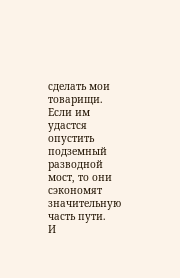сделать мои товарищи. Если им удастся опустить подземный разводной мост, то они сэкономят значительную часть пути.
И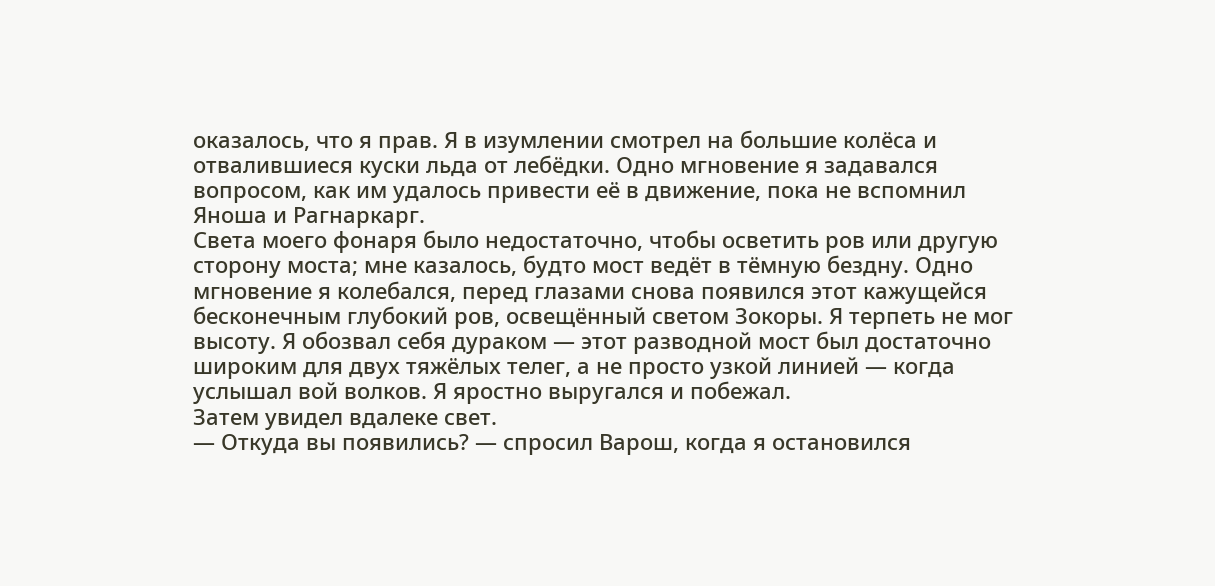оказалось, что я прав. Я в изумлении смотрел на большие колёса и отвалившиеся куски льда от лебёдки. Одно мгновение я задавался вопросом, как им удалось привести её в движение, пока не вспомнил Яноша и Рагнаркарг.
Света моего фонаря было недостаточно, чтобы осветить ров или другую сторону моста; мне казалось, будто мост ведёт в тёмную бездну. Одно мгновение я колебался, перед глазами снова появился этот кажущейся бесконечным глубокий ров, освещённый светом Зокоры. Я терпеть не мог высоту. Я обозвал себя дураком — этот разводной мост был достаточно широким для двух тяжёлых телег, а не просто узкой линией — когда услышал вой волков. Я яростно выругался и побежал.
Затем увидел вдалеке свет.
— Откуда вы появились? — спросил Варош, когда я остановился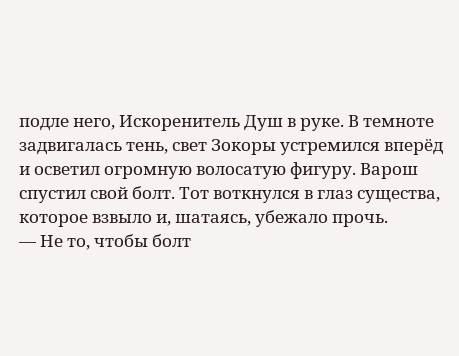подле него, Искоренитель Душ в руке. В темноте задвигалась тень, свет Зокоры устремился вперёд и осветил огромную волосатую фигуру. Варош спустил свой болт. Тот воткнулся в глаз существа, которое взвыло и, шатаясь, убежало прочь.
— Не то, чтобы болт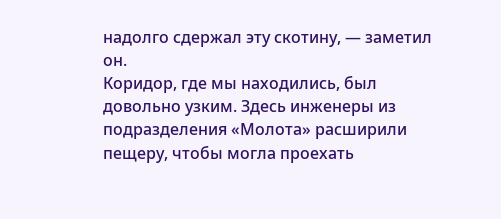надолго сдержал эту скотину, — заметил он.
Коридор, где мы находились, был довольно узким. Здесь инженеры из подразделения «Молота» расширили пещеру, чтобы могла проехать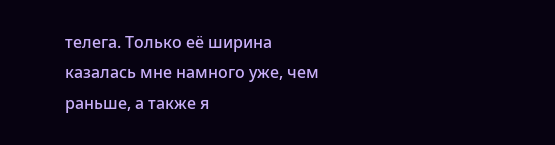телега. Только её ширина казалась мне намного уже, чем раньше, а также я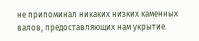не припоминал никаких низких каменных валов, предоставляющих нам укрытие.